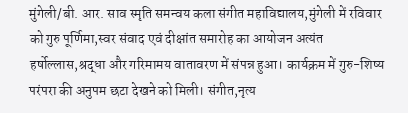मुंगेली/बी. आर. साव स्मृति समन्वय कला संगीत महाविद्यालय,मुंगेली में रविवार को गुरु पूर्णिमा,स्वर संवाद एवं दीक्षांत समारोह का आयोजन अत्यंत हर्षोल्लास,श्रद्धा और गरिमामय वातावरण में संपन्न हुआ। कार्यक्रम में गुरु-शिष्य परंपरा की अनुपम छटा देखने को मिली। संगीत,नृत्य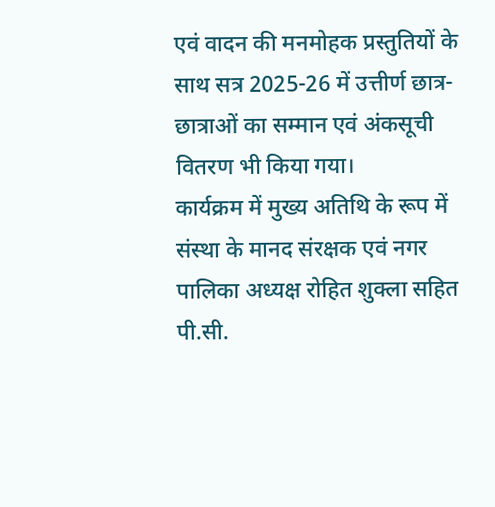एवं वादन की मनमोहक प्रस्तुतियों के साथ सत्र 2025-26 में उत्तीर्ण छात्र-छात्राओं का सम्मान एवं अंकसूची वितरण भी किया गया।
कार्यक्रम में मुख्य अतिथि के रूप में संस्था के मानद संरक्षक एवं नगर पालिका अध्यक्ष रोहित शुक्ला सहित पी.सी.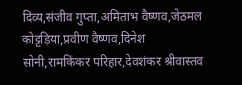दिव्य,संजीव गुप्ता,अमिताभ वैष्णव,जेठमल कोट्टड़िया,प्रवीण वैष्णव,दिनेश सोनी,रामकिंकर परिहार,देवशंकर श्रीवास्तव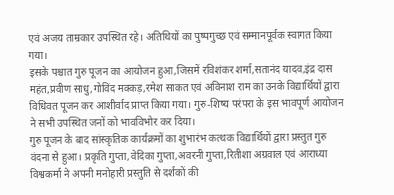एवं अजय ताम्रकार उपस्थित रहे। अतिथियों का पुष्पगुच्छ एवं सम्मानपूर्वक स्वागत किया गया।
इसके पश्चात गुरु पूजन का आयोजन हुआ,जिसमें रविशंकर शर्मा,सतानंद यादव,इंद्र दास महंत,प्रवीण साधु,गोविंद मक्कड़,रमेश साकत एवं अविनाश राम का उनके विद्यार्थियों द्वारा विधिवत पूजन कर आशीर्वाद प्राप्त किया गया। गुरु-शिष्य परंपरा के इस भावपूर्ण आयोजन ने सभी उपस्थित जनों को भावविभोर कर दिया।
गुरु पूजन के बाद सांस्कृतिक कार्यक्रमों का शुभारंभ कत्थक विद्यार्थियों द्वारा प्रस्तुत गुरु वंदना से हुआ। प्रकृति गुप्ता,वेदिका गुप्ता,अवरनी गुप्ता,रितीशा अग्रवाल एवं आराध्या विश्वकर्मा ने अपनी मनोहारी प्रस्तुति से दर्शकों की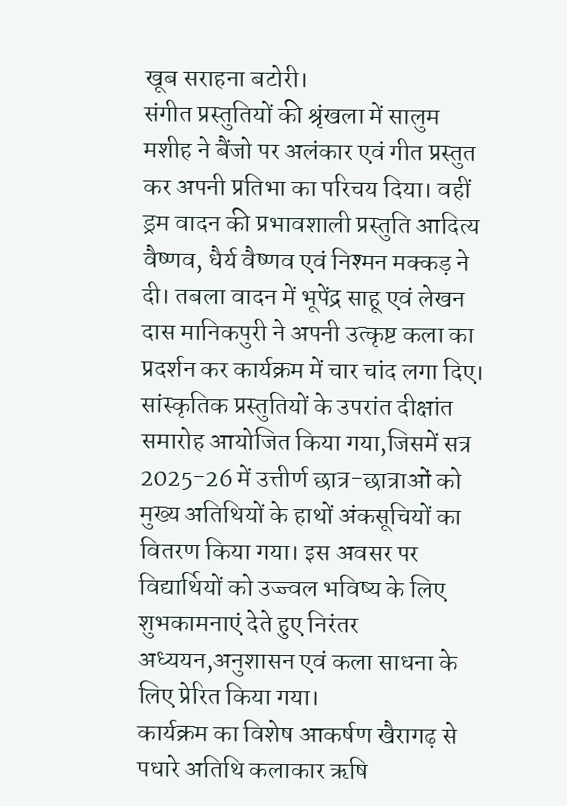खूब सराहना बटोरी।
संगीत प्रस्तुतियों की श्रृंखला में सालुम मशीह ने बैंजो पर अलंकार एवं गीत प्रस्तुत कर अपनी प्रतिभा का परिचय दिया। वहीं ड्रम वादन की प्रभावशाली प्रस्तुति आदित्य वैष्णव, धैर्य वैष्णव एवं निश्मन मक्कड़ ने दी। तबला वादन में भूपेंद्र साहू एवं लेखन दास मानिकपुरी ने अपनी उत्कृष्ट कला का प्रदर्शन कर कार्यक्रम में चार चांद लगा दिए।
सांस्कृतिक प्रस्तुतियों के उपरांत दीक्षांत समारोह आयोजित किया गया,जिसमें सत्र 2025-26 में उत्तीर्ण छात्र-छात्राओं को मुख्य अतिथियों के हाथों अंकसूचियों का वितरण किया गया। इस अवसर पर विद्यार्थियों को उज्ज्वल भविष्य के लिए शुभकामनाएं देते हुए निरंतर अध्ययन,अनुशासन एवं कला साधना के लिए प्रेरित किया गया।
कार्यक्रम का विशेष आकर्षण खैरागढ़ से पधारे अतिथि कलाकार ऋषि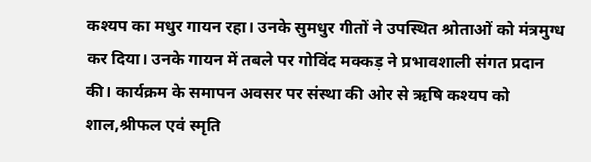कश्यप का मधुर गायन रहा। उनके सुमधुर गीतों ने उपस्थित श्रोताओं को मंत्रमुग्ध कर दिया। उनके गायन में तबले पर गोविंद मक्कड़ ने प्रभावशाली संगत प्रदान की। कार्यक्रम के समापन अवसर पर संस्था की ओर से ऋषि कश्यप को शाल,श्रीफल एवं स्मृति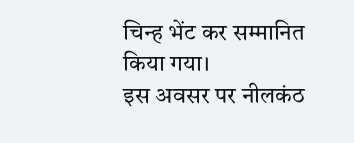चिन्ह भेंट कर सम्मानित किया गया।
इस अवसर पर नीलकंठ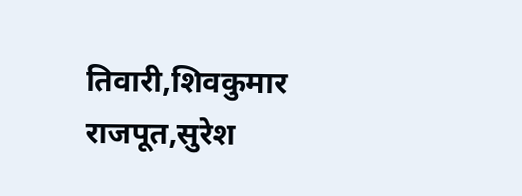तिवारी,शिवकुमार राजपूत,सुरेश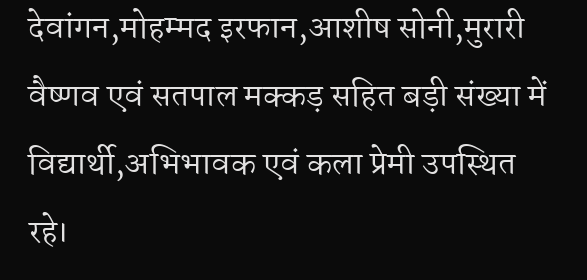देवांगन,मोहम्मद इरफान,आशीष सोनी,मुरारी वैष्णव एवं सतपाल मक्कड़ सहित बड़ी संख्या में विद्यार्थी,अभिभावक एवं कला प्रेमी उपस्थित रहे।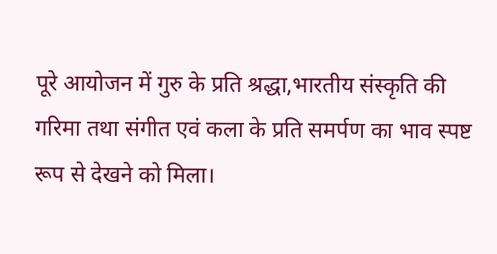पूरे आयोजन में गुरु के प्रति श्रद्धा,भारतीय संस्कृति की गरिमा तथा संगीत एवं कला के प्रति समर्पण का भाव स्पष्ट रूप से देखने को मिला।